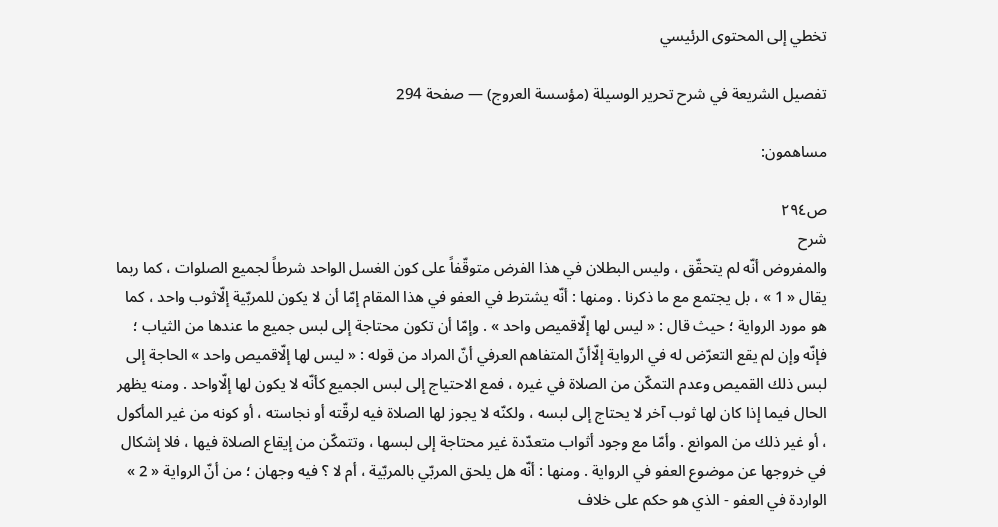تخطي إلى المحتوى الرئيسي

تفصيل الشريعة في شرح تحرير الوسيلة (مؤسسة العروج) — صفحة 294

مساهمون:

ص٢٩٤
شرح
والمفروض أنّه لم يتحقّق ، وليس البطلان في هذا الفرض متوقّفاً على كون الغسل الواحد شرطاً لجميع الصلوات ، كما ربما يقال « 1 » ، بل يجتمع مع ما ذكرنا . ومنها : أنّه يشترط في العفو في هذا المقام إمّا أن لا يكون للمربّية إلّاثوب واحد ، كما هو مورد الرواية ؛ حيث قال : « ليس لها إلّاقميص واحد » . وإمّا أن تكون محتاجة إلى لبس جميع ما عندها من الثياب ؛ فإنّه وإن لم يقع التعرّض له في الرواية إلّاأنّ المتفاهم العرفي أنّ المراد من قوله : « ليس لها إلّاقميص واحد » الحاجة إلى لبس ذلك القميص وعدم التمكّن من الصلاة في غيره ، فمع الاحتياج إلى لبس الجميع كأنّه لا يكون لها إلّاواحد . ومنه يظهر الحال فيما إذا كان لها ثوب آخر لا يحتاج إلى لبسه ، ولكنّه لا يجوز لها الصلاة فيه لرقّته أو نجاسته ، أو كونه من غير المأكول ، أو غير ذلك من الموانع . وأمّا مع وجود أثواب متعدّدة غير محتاجة إلى لبسها ، وتتمكّن من إيقاع الصلاة فيها ، فلا إشكال في خروجها عن موضوع العفو في الرواية . ومنها : أنّه هل يلحق المربّي بالمربّية ، أم لا ؟ فيه وجهان ؛ من أنّ الرواية « 2 » الواردة في العفو - الذي هو حكم على خلاف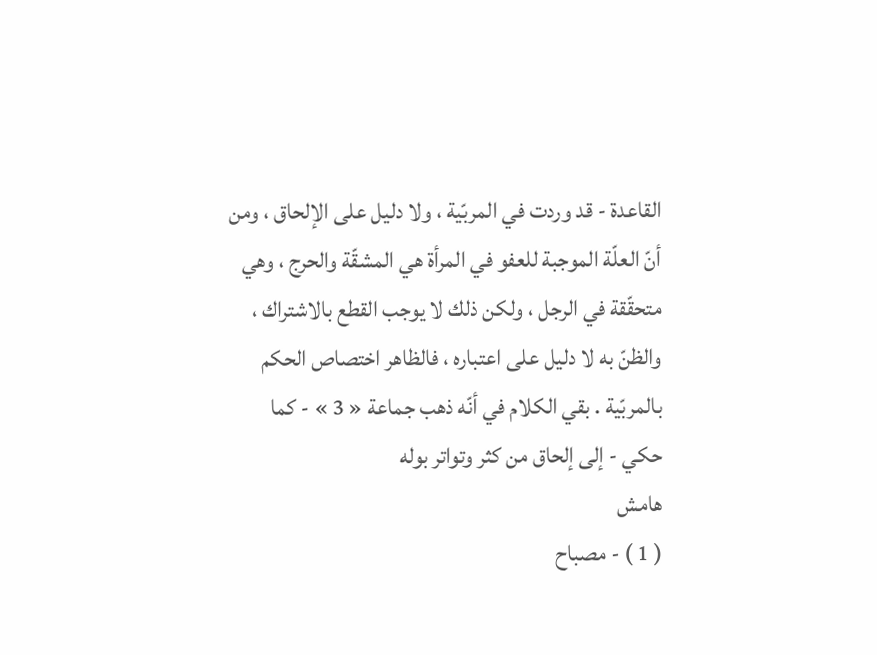القاعدة - قد وردت في المربّية ، ولا دليل على الإلحاق ، ومن أنّ العلّة الموجبة للعفو في المرأة هي المشقّة والحرج ، وهي متحقّقة في الرجل ، ولكن ذلك لا يوجب القطع بالاشتراك ، والظنّ به لا دليل على اعتباره ، فالظاهر اختصاص الحكم بالمربّية . بقي الكلام في أنّه ذهب جماعة « 3 » - كما حكي - إلى إلحاق من كثر وتواتر بوله
هامش
( 1 ) - مصباح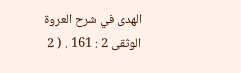الهدى في شرح العروة الوثقى 2 : 161 . ( 2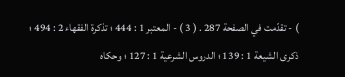) - تقدّمت في الصفحة 287 . ( 3 ) - المعتبر 1 : 444 ؛ تذكرة الفقهاء 2 : 494 ؛ ذكرى الشيعة 1 : 139 ؛ الدروس الشرعية 1 : 127 ؛ وحكاه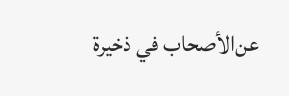عن‌الأصحاب في ذخيرة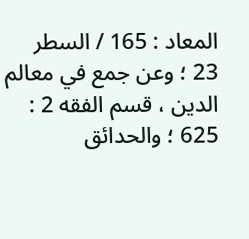المعاد : 165 / السطر 23 ؛ وعن جمع في معالم الدين ، قسم الفقه 2 : 625 ؛ والحدائق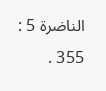الناضرة 5 : 355 .